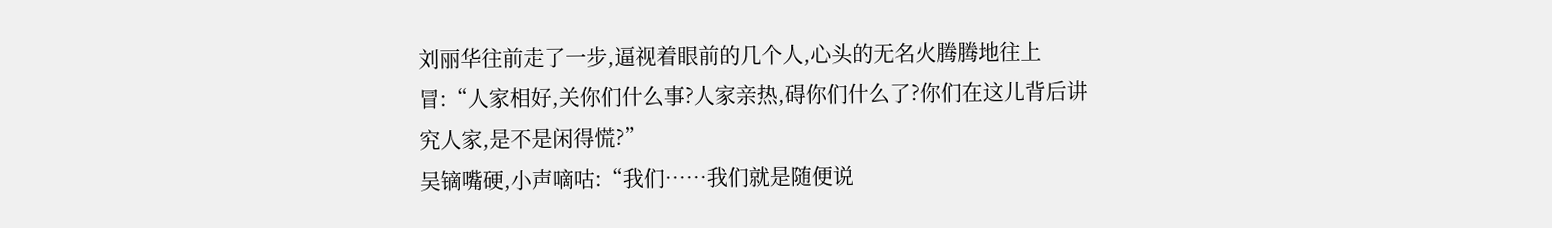刘丽华往前走了一步,逼视着眼前的几个人,心头的无名火腾腾地往上冒:“人家相好,关你们什么事?人家亲热,碍你们什么了?你们在这儿背后讲究人家,是不是闲得慌?”
吴镝嘴硬,小声嘀咕:“我们……我们就是随便说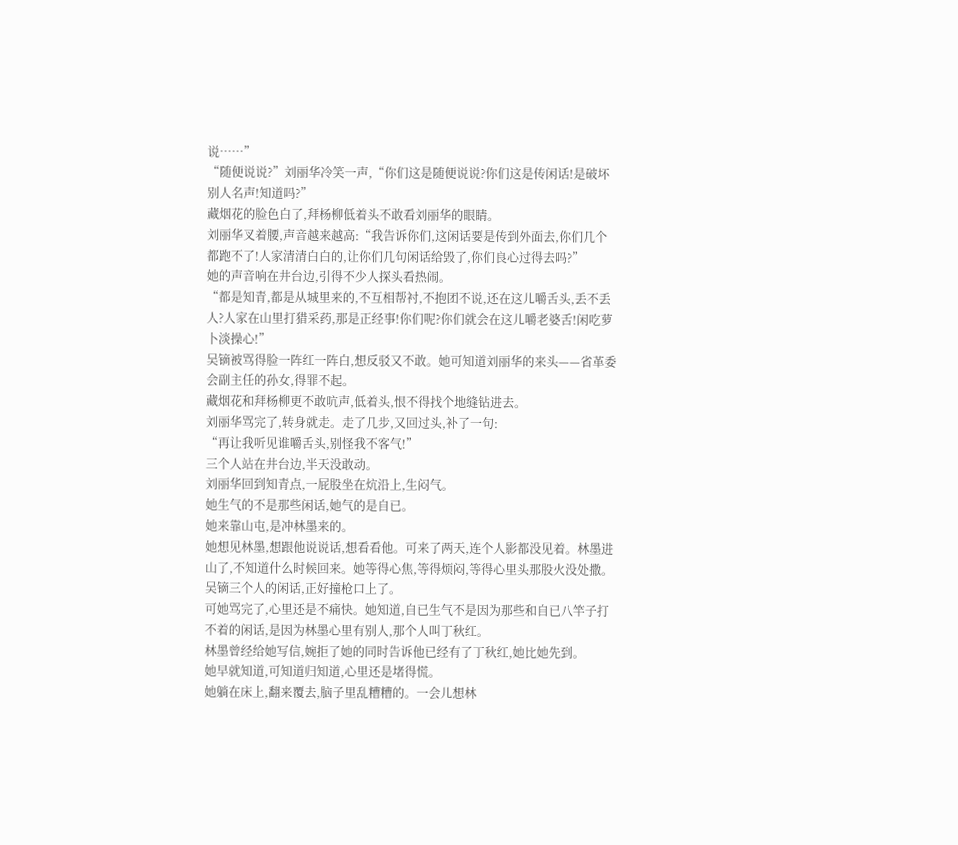说……”
“随便说说?”刘丽华冷笑一声,“你们这是随便说说?你们这是传闲话!是破坏别人名声!知道吗?”
藏烟花的脸色白了,拜杨柳低着头不敢看刘丽华的眼睛。
刘丽华叉着腰,声音越来越高:“我告诉你们,这闲话要是传到外面去,你们几个都跑不了!人家清清白白的,让你们几句闲话给毁了,你们良心过得去吗?”
她的声音响在井台边,引得不少人探头看热闹。
“都是知青,都是从城里来的,不互相帮衬,不抱团不说,还在这儿嚼舌头,丢不丢人?人家在山里打猎采药,那是正经事!你们呢?你们就会在这儿嚼老婆舌!闲吃萝卜淡操心!”
吴镝被骂得脸一阵红一阵白,想反驳又不敢。她可知道刘丽华的来头——省革委会副主任的孙女,得罪不起。
藏烟花和拜杨柳更不敢吭声,低着头,恨不得找个地缝钻进去。
刘丽华骂完了,转身就走。走了几步,又回过头,补了一句:
“再让我听见谁嚼舌头,别怪我不客气!”
三个人站在井台边,半天没敢动。
刘丽华回到知青点,一屁股坐在炕沿上,生闷气。
她生气的不是那些闲话,她气的是自已。
她来靠山屯,是冲林墨来的。
她想见林墨,想跟他说说话,想看看他。可来了两天,连个人影都没见着。林墨进山了,不知道什么时候回来。她等得心焦,等得烦闷,等得心里头那股火没处撒。
吴镝三个人的闲话,正好撞枪口上了。
可她骂完了,心里还是不痛快。她知道,自已生气不是因为那些和自已八竿子打不着的闲话,是因为林墨心里有别人,那个人叫丁秋红。
林墨曾经给她写信,婉拒了她的同时告诉他已经有了丁秋红,她比她先到。
她早就知道,可知道归知道,心里还是堵得慌。
她躺在床上,翻来覆去,脑子里乱糟糟的。一会儿想林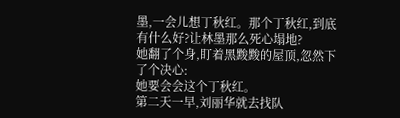墨,一会儿想丁秋红。那个丁秋红,到底有什么好?让林墨那么死心塌地?
她翻了个身,盯着黑黢黢的屋顶,忽然下了个决心:
她要会会这个丁秋红。
第二天一早,刘丽华就去找队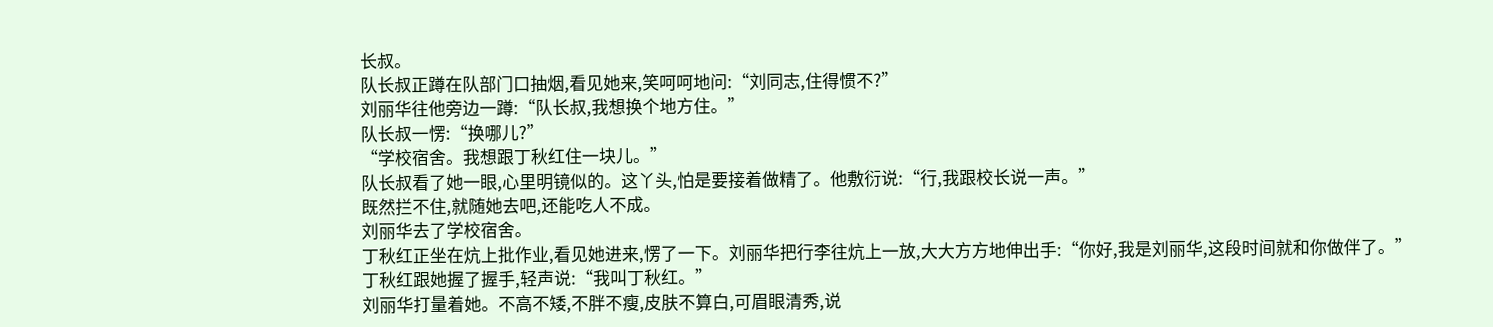长叔。
队长叔正蹲在队部门口抽烟,看见她来,笑呵呵地问:“刘同志,住得惯不?”
刘丽华往他旁边一蹲:“队长叔,我想换个地方住。”
队长叔一愣:“换哪儿?”
“学校宿舍。我想跟丁秋红住一块儿。”
队长叔看了她一眼,心里明镜似的。这丫头,怕是要接着做精了。他敷衍说:“行,我跟校长说一声。”
既然拦不住,就随她去吧,还能吃人不成。
刘丽华去了学校宿舍。
丁秋红正坐在炕上批作业,看见她进来,愣了一下。刘丽华把行李往炕上一放,大大方方地伸出手:“你好,我是刘丽华,这段时间就和你做伴了。”
丁秋红跟她握了握手,轻声说:“我叫丁秋红。”
刘丽华打量着她。不高不矮,不胖不瘦,皮肤不算白,可眉眼清秀,说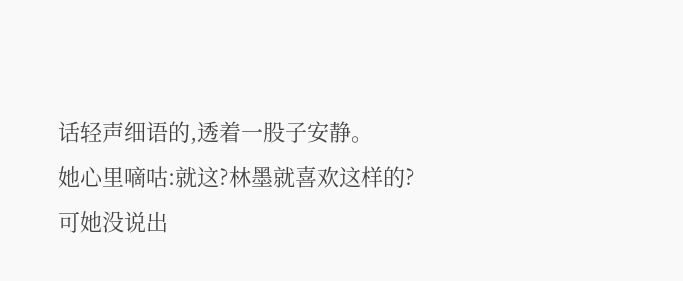话轻声细语的,透着一股子安静。
她心里嘀咕:就这?林墨就喜欢这样的?
可她没说出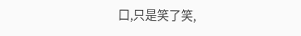口,只是笑了笑,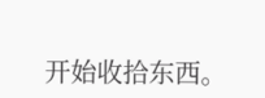开始收拾东西。